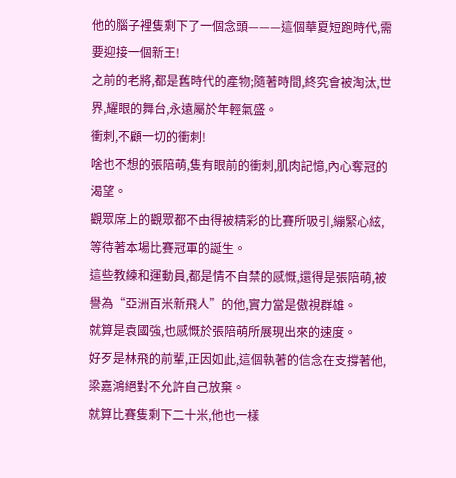他的腦子裡隻剩下了一個念頭———這個華夏短跑時代,需要迎接一個新王!
之前的老將,都是舊時代的產物;隨著時間,終究會被淘汰,世界,耀眼的舞台,永遠屬於年輕氣盛。
衝刺,不顧一切的衝刺!
啥也不想的張陪萌,隻有眼前的衝刺,肌肉記憶,內心奪冠的渴望。
觀眾席上的觀眾都不由得被精彩的比賽所吸引,繃緊心絃,等待著本場比賽冠軍的誕生。
這些教練和運動員,都是情不自禁的感慨,還得是張陪萌,被譽為“亞洲百米新飛人”的他,實力當是傲視群雄。
就算是袁國強,也感慨於張陪萌所展現出來的速度。
好歹是林飛的前輩,正因如此,這個執著的信念在支撐著他,梁嘉鴻絕對不允許自己放棄。
就算比賽隻剩下二十米,他也一樣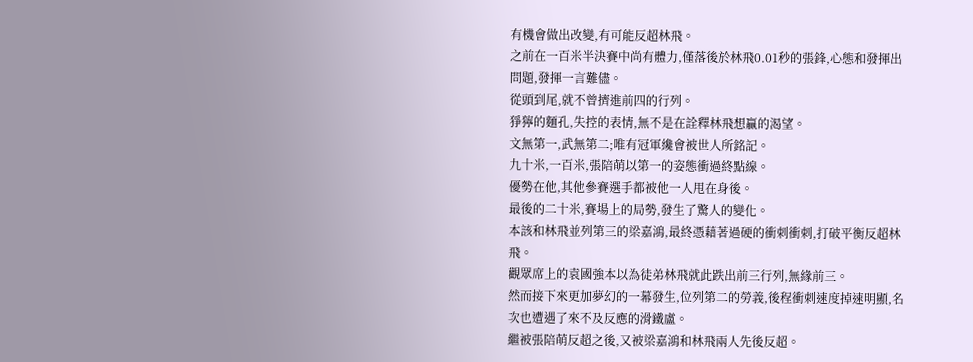有機會做出改變,有可能反超林飛。
之前在一百米半決賽中尚有體力,僅落後於林飛0.01秒的張鋒,心態和發揮出問題,發揮一言難儘。
從頭到尾,就不曾擠進前四的行列。
猙獰的麵孔,失控的表情,無不是在詮釋林飛想贏的渴望。
文無第一,武無第二;唯有冠軍纔會被世人所銘記。
九十米,一百米,張陪萌以第一的姿態衝過終點線。
優勢在他,其他參賽選手都被他一人甩在身後。
最後的二十米,賽場上的局勢,發生了驚人的變化。
本該和林飛並列第三的梁嘉鴻,最終憑藉著過硬的衝刺衝刺,打破平衡反超林飛。
觀眾席上的袁國強本以為徒弟林飛就此跌出前三行列,無緣前三。
然而接下來更加夢幻的一幕發生,位列第二的勞義,後程衝刺速度掉速明顯,名次也遭遇了來不及反應的滑鐵盧。
繼被張陪萌反超之後,又被梁嘉鴻和林飛兩人先後反超。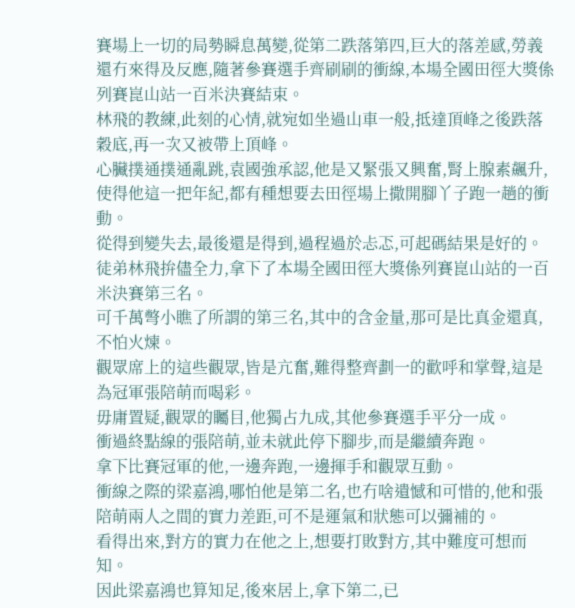賽場上一切的局勢瞬息萬變,從第二跌落第四,巨大的落差感,勞義還冇來得及反應,隨著參賽選手齊刷刷的衝線,本場全國田徑大獎係列賽崑山站一百米決賽結束。
林飛的教練,此刻的心情,就宛如坐過山車一般,抵達頂峰之後跌落穀底,再一次又被帶上頂峰。
心臟撲通撲通亂跳,袁國強承認,他是又緊張又興奮,腎上腺素飆升,使得他這一把年紀,都有種想要去田徑場上撒開腳丫子跑一趟的衝動。
從得到變失去,最後還是得到,過程過於忐忑,可起碼結果是好的。
徒弟林飛拚儘全力,拿下了本場全國田徑大獎係列賽崑山站的一百米決賽第三名。
可千萬彆小瞧了所謂的第三名,其中的含金量,那可是比真金還真,不怕火煉。
觀眾席上的這些觀眾,皆是亢奮,難得整齊劃一的歡呼和掌聲,這是為冠軍張陪萌而喝彩。
毋庸置疑,觀眾的矚目,他獨占九成,其他參賽選手平分一成。
衝過終點線的張陪萌,並未就此停下腳步,而是繼續奔跑。
拿下比賽冠軍的他,一邊奔跑,一邊揮手和觀眾互動。
衝線之際的梁嘉鴻,哪怕他是第二名,也冇啥遺憾和可惜的,他和張陪萌兩人之間的實力差距,可不是運氣和狀態可以彌補的。
看得出來,對方的實力在他之上,想要打敗對方,其中難度可想而知。
因此梁嘉鴻也算知足,後來居上,拿下第二,已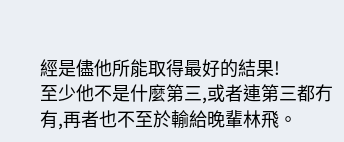經是儘他所能取得最好的結果!
至少他不是什麼第三,或者連第三都冇有,再者也不至於輸給晚輩林飛。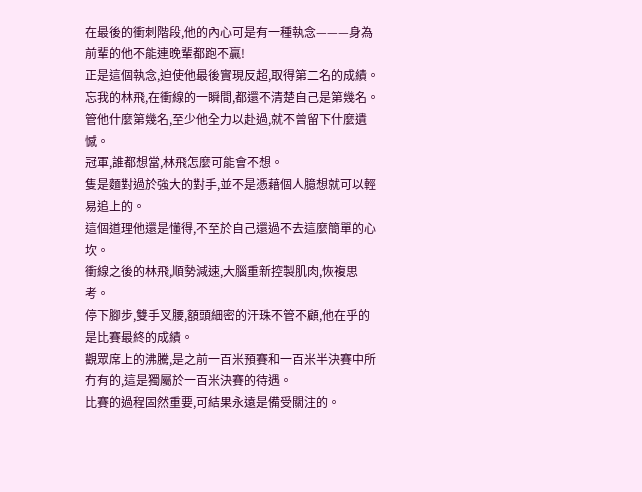在最後的衝刺階段,他的內心可是有一種執念———身為前輩的他不能連晚輩都跑不贏!
正是這個執念,迫使他最後實現反超,取得第二名的成績。
忘我的林飛,在衝線的一瞬間,都還不清楚自己是第幾名。
管他什麼第幾名,至少他全力以赴過,就不曾留下什麼遺憾。
冠軍,誰都想當,林飛怎麼可能會不想。
隻是麵對過於強大的對手,並不是憑藉個人臆想就可以輕易追上的。
這個道理他還是懂得,不至於自己還過不去這麼簡單的心坎。
衝線之後的林飛,順勢減速,大腦重新控製肌肉,恢複思考。
停下腳步,雙手叉腰,額頭細密的汗珠不管不顧,他在乎的是比賽最終的成績。
觀眾席上的沸騰,是之前一百米預賽和一百米半決賽中所冇有的,這是獨屬於一百米決賽的待遇。
比賽的過程固然重要,可結果永遠是備受關注的。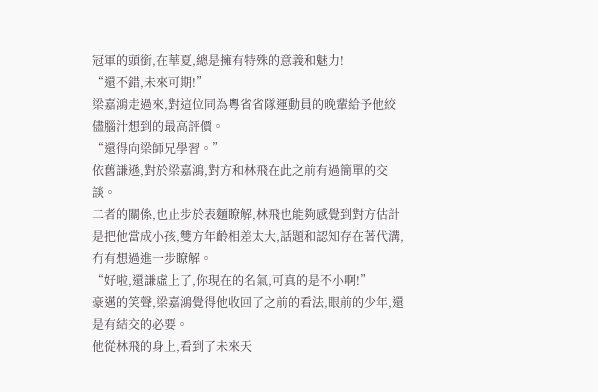冠軍的頭銜,在華夏,總是擁有特殊的意義和魅力!
“還不錯,未來可期!”
梁嘉鴻走過來,對這位同為粵省省隊運動員的晚輩給予他絞儘腦汁想到的最高評價。
“還得向梁師兄學習。”
依舊謙遜,對於梁嘉鴻,對方和林飛在此之前有過簡單的交談。
二者的關係,也止步於表麵瞭解,林飛也能夠感覺到對方估計是把他當成小孩,雙方年齡相差太大,話題和認知存在著代溝,冇有想過進一步瞭解。
“好啦,還謙虛上了,你現在的名氣,可真的是不小啊!”
豪邁的笑聲,梁嘉鴻覺得他收回了之前的看法,眼前的少年,還是有結交的必要。
他從林飛的身上,看到了未來天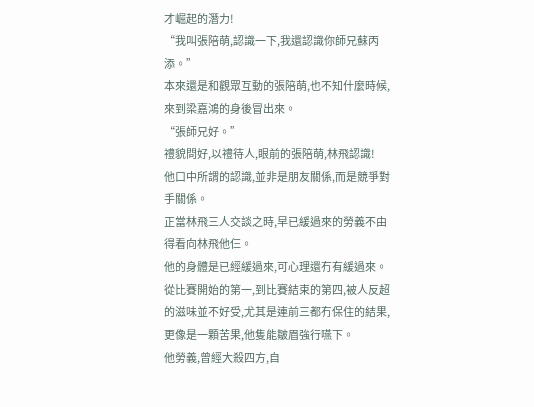才崛起的潛力!
“我叫張陪萌,認識一下,我還認識你師兄蘇丙添。”
本來還是和觀眾互動的張陪萌,也不知什麼時候,來到梁嘉鴻的身後冒出來。
“張師兄好。”
禮貌問好,以禮待人,眼前的張陪萌,林飛認識!
他口中所謂的認識,並非是朋友關係,而是競爭對手關係。
正當林飛三人交談之時,早已緩過來的勞義不由得看向林飛他仨。
他的身體是已經緩過來,可心理還冇有緩過來。
從比賽開始的第一,到比賽結束的第四,被人反超的滋味並不好受,尤其是連前三都冇保住的結果,更像是一顆苦果,他隻能皺眉強行嚥下。
他勞義,曾經大殺四方,自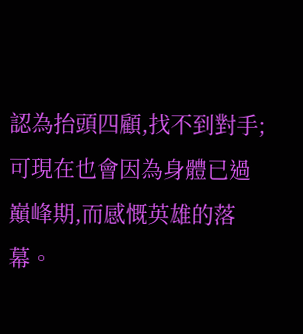認為抬頭四顧,找不到對手;可現在也會因為身體已過巔峰期,而感慨英雄的落幕。